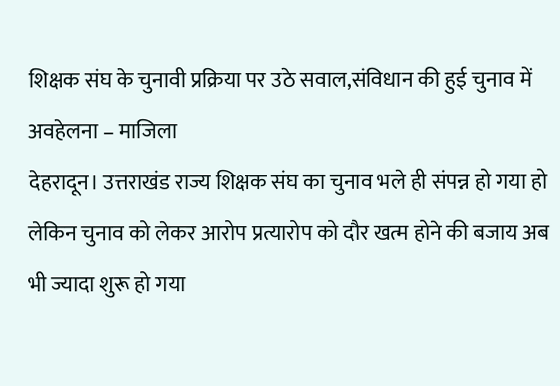शिक्षक संघ के चुनावी प्रक्रिया पर उठे सवाल,संविधान की हुई चुनाव में अवहेलना – माजिला
देहरादून। उत्तराखंड राज्य शिक्षक संघ का चुनाव भले ही संपन्न हो गया हो लेकिन चुनाव को लेकर आरोप प्रत्यारोप को दौर खत्म होने की बजाय अब भी ज्यादा शुरू हो गया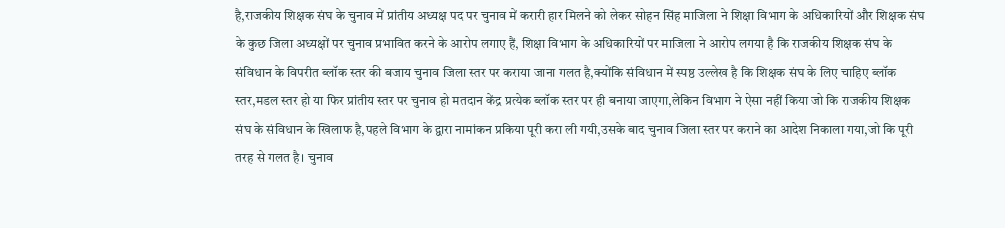है,राजकीय शिक्षक संघ के चुनाव में प्रांतीय अध्यक्ष पद पर चुनाव में करारी हार मिलने को लेकर सोहन सिंह माजिला ने शिक्षा विभाग के अधिकारियों और शिक्षक संघ के कुछ जिला अध्यक्षों पर चुनाव प्रभावित करने के आरोप लगाए हैं, शिक्षा विभाग के अधिकारियों पर माजिला ने आरोप लगया है कि राजकीय शिक्षक संघ के संविधान के विपरीत ब्लॉक स्तर की बजाय चुनाव जिला स्तर पर कराया जाना गलत है,क्योंकि संविधान में स्पष्ठ उल्लेख है कि शिक्षक संघ के लिए चाहिए ब्लॉक स्तर,मडल स्तर हो या फिर प्रांतीय स्तर पर चुनाव हो मतदान केंद्र प्रत्येक ब्लॉक स्तर पर ही बनाया जाएगा,लेकिन विभाग ने ऐसा नहीं किया जो कि राजकीय शिक्षक संघ के संविधान के खिलाफ है,पहले विभाग के द्वारा नामांकन प्रकिया पूरी करा ली गयी,उसके बाद चुनाव जिला स्तर पर कराने का आदेश निकाला गया,जो कि पूरी तरह से गलत है। चुनाव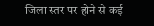जिला स्तर पर होने से कई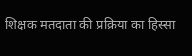शिक्षक मतदाता की प्रक्रिया का हिस्सा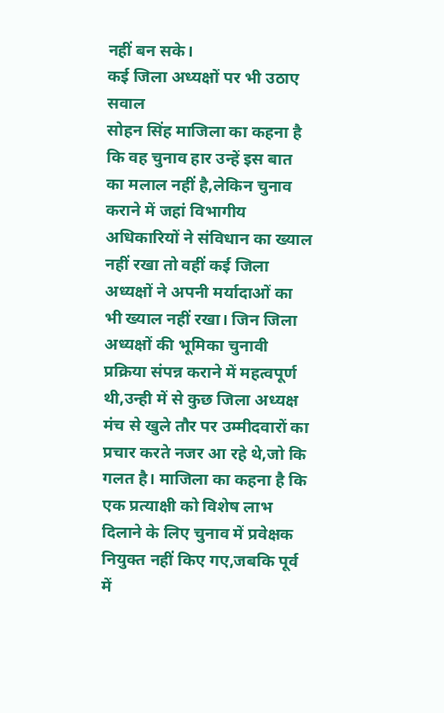नहीं बन सके।
कई जिला अध्यक्षों पर भी उठाए सवाल
सोहन सिंह माजिला का कहना है कि वह चुनाव हार उन्हें इस बात का मलाल नहीं है,लेकिन चुनाव कराने में जहां विभागीय अधिकारियों ने संविधान का ख्याल नहीं रखा तो वहीं कई जिला अध्यक्षों ने अपनी मर्यादाओं का भी ख्याल नहीं रखा। जिन जिला अध्यक्षों की भूमिका चुनावी प्रक्रिया संपन्न कराने में महत्वपूर्ण थी,उन्ही में से कुछ जिला अध्यक्ष मंच से खुले तौर पर उम्मीदवारों का प्रचार करते नजर आ रहे थे,जो कि गलत है। माजिला का कहना है कि एक प्रत्याक्षी को विशेष लाभ दिलाने के लिए चुनाव में प्रवेक्षक नियुक्त नहीं किए गए,जबकि पूर्व में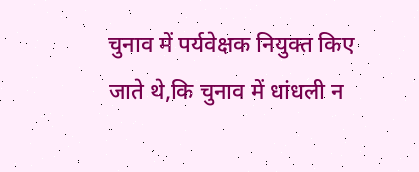चुनाव में पर्यवेक्षक नियुक्त किए जाते थे,कि चुनाव में धांधली न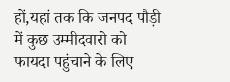हों,यहां तक कि जनपद पौड़ी में कुछ उम्मीदवारो को फायदा पहुंचाने के लिए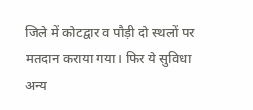जिले में कोटद्वार व पौड़ी दो स्थलों पर मतदान कराया गया। फिर ये सुविधा अन्य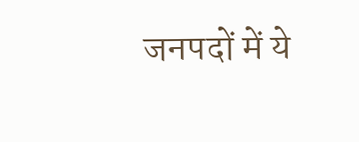जनपदों में ये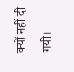क्यों नहीं दी गयी।